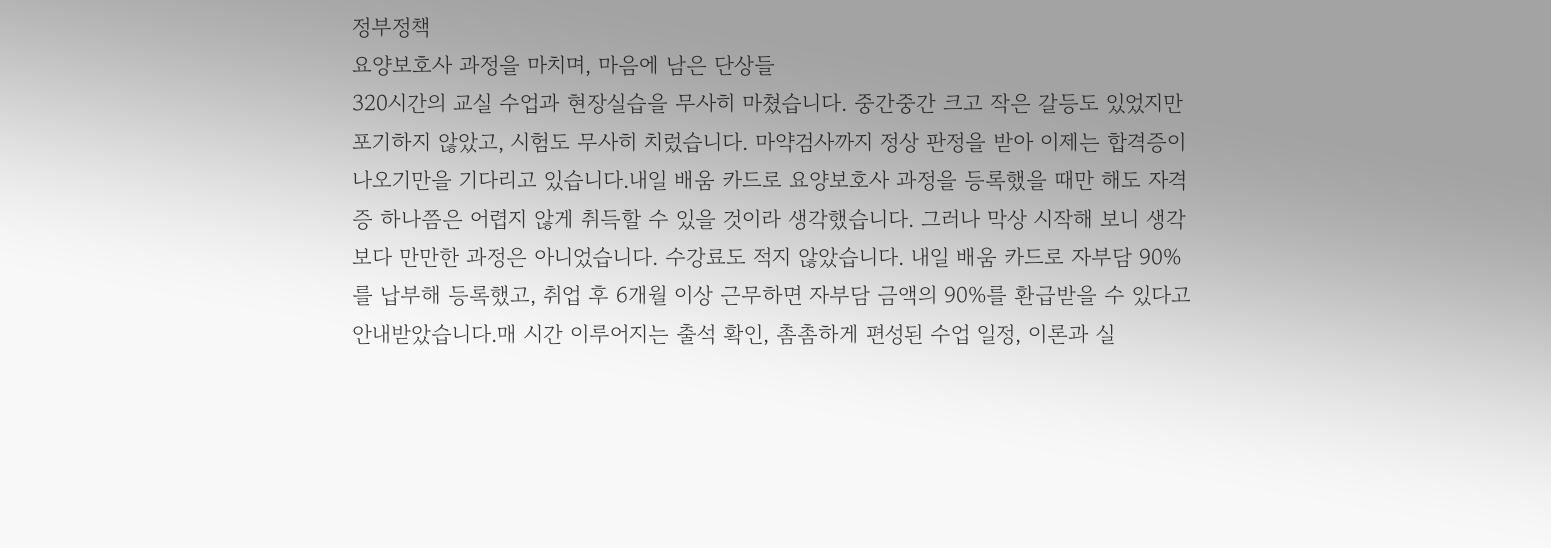정부정책
요양보호사 과정을 마치며, 마음에 남은 단상들
320시간의 교실 수업과 현장실습을 무사히 마쳤습니다. 중간중간 크고 작은 갈등도 있었지만 포기하지 않았고, 시험도 무사히 치렀습니다. 마약검사까지 정상 판정을 받아 이제는 합격증이 나오기만을 기다리고 있습니다.내일 배움 카드로 요양보호사 과정을 등록했을 때만 해도 자격증 하나쯤은 어렵지 않게 취득할 수 있을 것이라 생각했습니다. 그러나 막상 시작해 보니 생각보다 만만한 과정은 아니었습니다. 수강료도 적지 않았습니다. 내일 배움 카드로 자부담 90%를 납부해 등록했고, 취업 후 6개월 이상 근무하면 자부담 금액의 90%를 환급받을 수 있다고 안내받았습니다.매 시간 이루어지는 출석 확인, 촘촘하게 편성된 수업 일정, 이론과 실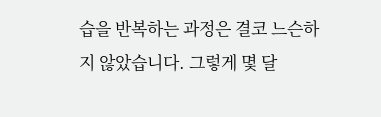습을 반복하는 과정은 결코 느슨하지 않았습니다. 그렇게 몇 달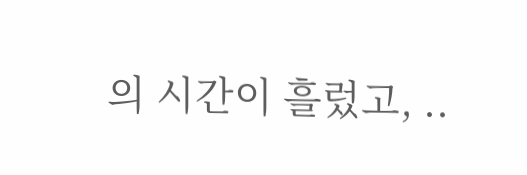의 시간이 흘렀고, ..